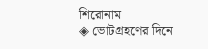শিরোনাম
◈ ভোটগ্রহণের দিনে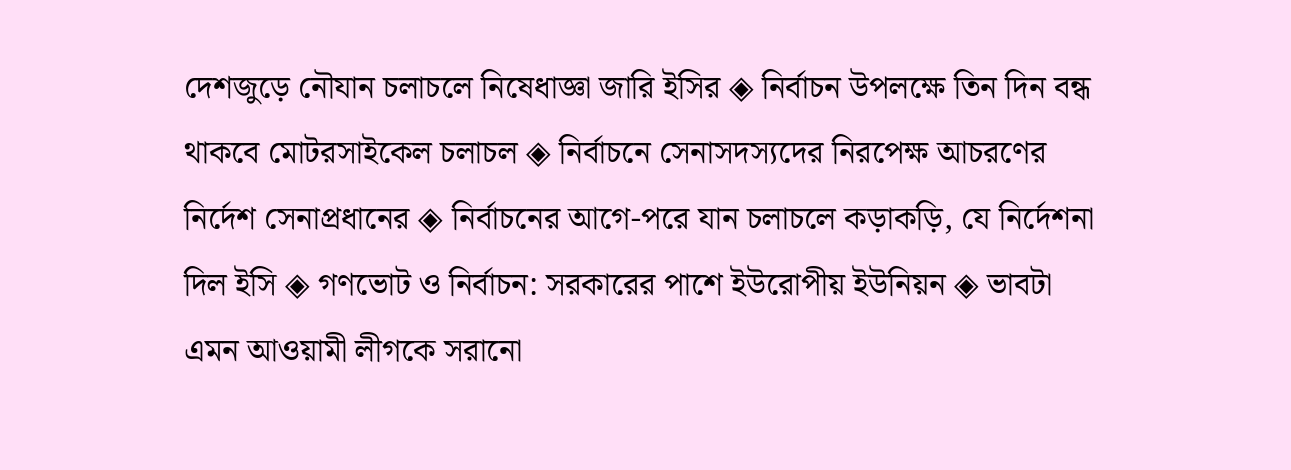দেশজুড়ে নৌযান চলাচলে নিষেধাজ্ঞা জারি ইসির ◈ নির্বাচন উপলক্ষে তিন দিন বন্ধ থাকবে মোটরসাইকেল চলাচল ◈ নির্বাচনে সেনাসদস্যদের নিরপেক্ষ আচরণের নির্দেশ সেনাপ্রধানের ◈ নির্বাচনের আগে-পরে যান চলাচলে কড়াকড়ি, যে নির্দেশনা দিল ইসি ◈ গণভোট ও নির্বাচন: সরকারের পাশে ইউরোপীয় ইউনিয়ন ◈ ভাবটা এমন আওয়ামী লীগকে সরানো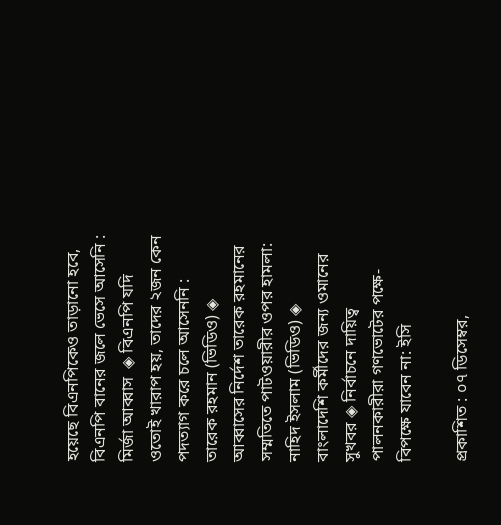হয়েছে বিএনপিকেও তাড়ানো হবে, বিএনপি বানের জলে ভেসে আসেনি : মির্জা আব্বাস  ◈ বিএনপি যদি ওতোই খারাপ হয়, তাদের ২জন কেন পদত্যাগ করে চলে আসেননি : তারেক রহমান (ভিডিও) ◈ আব্বাসের নির্দেশ তারেক রহমানের সম্মতিতে পাটওয়ারীর ওপর হামলা: নাহিদ ইসলাম (ভিডিও) ◈ বাংলাদেশি কর্মীদের জন্য ওমানের সুখবর ◈ নির্বাচনে দায়িত্ব পালনকারীরা গণভোটের পক্ষে-বিপক্ষে যাবেন না: ইসি

প্রকাশিত : ০৭ ডিসেম্বর,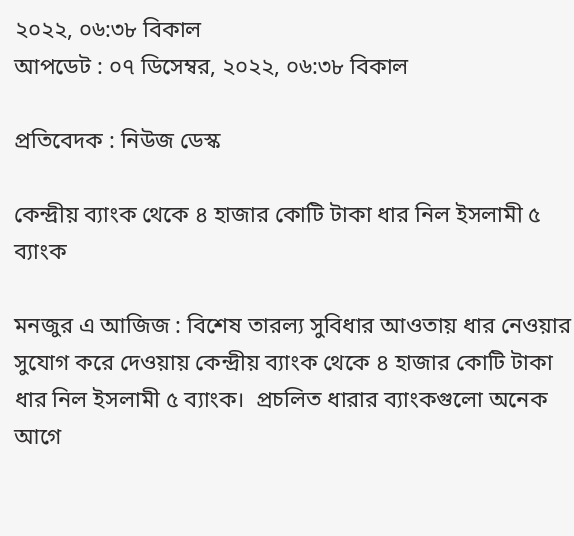২০২২, ০৬:৩৮ বিকাল
আপডেট : ০৭ ডিসেম্বর, ২০২২, ০৬:৩৮ বিকাল

প্রতিবেদক : নিউজ ডেস্ক

কেন্দ্রীয় ব্যাংক থেকে ৪ হাজার কোটি টাকা ধার নিল ইসলামী ৫ ব্যাংক

মনজুর এ আজিজ : বিশেষ তারল্য সুবিধার আওতায় ধার নেওয়ার সুযোগ করে দেওয়ায় কেন্দ্রীয় ব্যাংক থেকে ৪ হাজার কোটি টাকা ধার নিল ইসলামী ৫ ব্যাংক।  প্রচলিত ধারার ব্যাংকগুলো অনেক আগে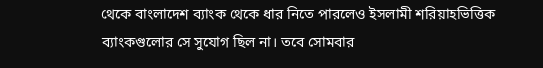থেকে বাংলাদেশ ব্যাংক থেকে ধার নিতে পারলেও ইসলামী শরিয়াহভিত্তিক ব্যাংকগুলোর সে সুযোগ ছিল না। তবে সোমবার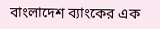বাংলাদেশ ব্যাংকের এক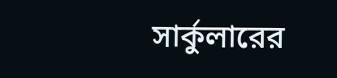সার্কুলারের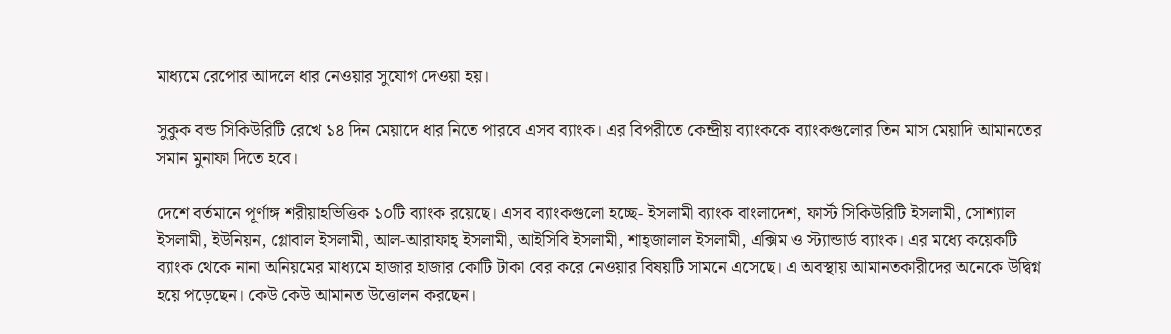মাধ্যমে রেপোর আদলে ধার নেওয়ার সুযোগ দেওয়া হয়।

সুকুক বন্ড সিকিউরিটি রেখে ১৪ দিন মেয়াদে ধার নিতে পারবে এসব ব্যাংক। এর বিপরীতে কেন্দ্রীয় ব্যাংককে ব্যাংকগুলোর তিন মাস মেয়াদি আমানতের সমান মুনাফা দিতে হবে।

দেশে বর্তমানে পূর্ণাঙ্গ শরীয়াহভিত্তিক ১০টি ব্যাংক রয়েছে। এসব ব্যাংকগুলো হচ্ছে- ইসলামী ব্যাংক বাংলাদেশ, ফার্স্ট সিকিউরিটি ইসলামী, সোশ্যাল ইসলামী, ইউনিয়ন, গ্লোবাল ইসলামী, আল-আরাফাহ্ ইসলামী, আইসিবি ইসলামী, শাহ্জালাল ইসলামী, এক্সিম ও স্ট্যান্ডার্ড ব্যাংক। এর মধ্যে কয়েকটি ব্যাংক থেকে নানা অনিয়মের মাধ্যমে হাজার হাজার কোটি টাকা বের করে নেওয়ার বিষয়টি সামনে এসেছে। এ অবস্থায় আমানতকারীদের অনেকে উদ্বিগ্ন হয়ে পড়েছেন। কেউ কেউ আমানত উত্তোলন করছেন।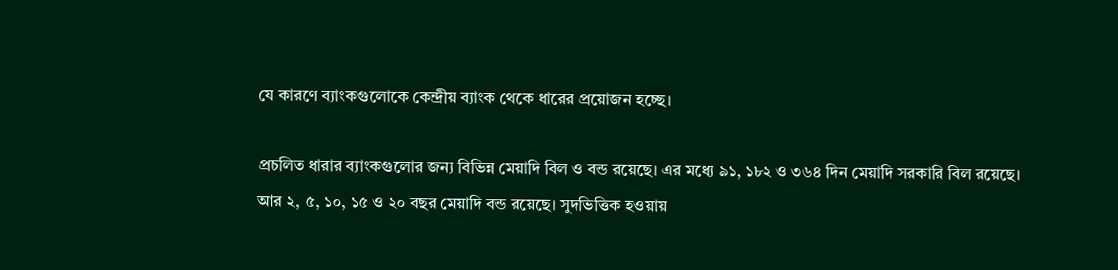যে কারণে ব্যাংকগুলোকে কেন্দ্রীয় ব্যাংক থেকে ধারের প্রয়োজন হচ্ছে।

প্রচলিত ধারার ব্যাংকগুলোর জন্য বিভিন্ন মেয়াদি বিল ও বন্ড রয়েছে। এর মধ্যে ৯১, ১৮২ ও ৩৬৪ দিন মেয়াদি সরকারি বিল রয়েছে। আর ২, ৫, ১০, ১৫ ও ২০ বছর মেয়াদি বন্ড রয়েছে। সুদভিত্তিক হওয়ায়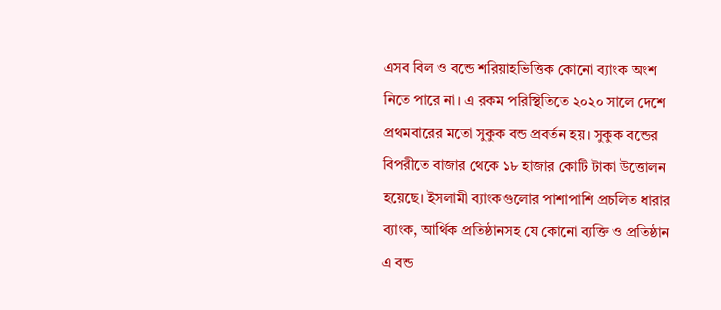এসব বিল ও বন্ডে শরিয়াহভিত্তিক কোনো ব্যাংক অংশ নিতে পারে না। এ রকম পরিস্থিতিতে ২০২০ সালে দেশে প্রথমবারের মতো সুকুক বন্ড প্রবর্তন হয়। সুকুক বন্ডের বিপরীতে বাজার থেকে ১৮ হাজার কোটি টাকা উত্তোলন হয়েছে। ইসলামী ব্যাংকগুলোর পাশাপাশি প্রচলিত ধারার ব্যাংক, আর্থিক প্রতিষ্ঠানসহ যে কোনো ব্যক্তি ও প্রতিষ্ঠান এ বন্ড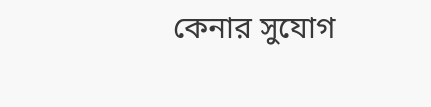কেনার সুযোগ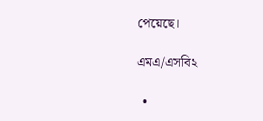পেয়েছে।

এমএ/এসবি২

  •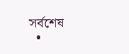সর্বশেষ
  •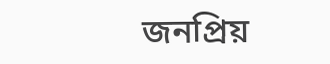জনপ্রিয়